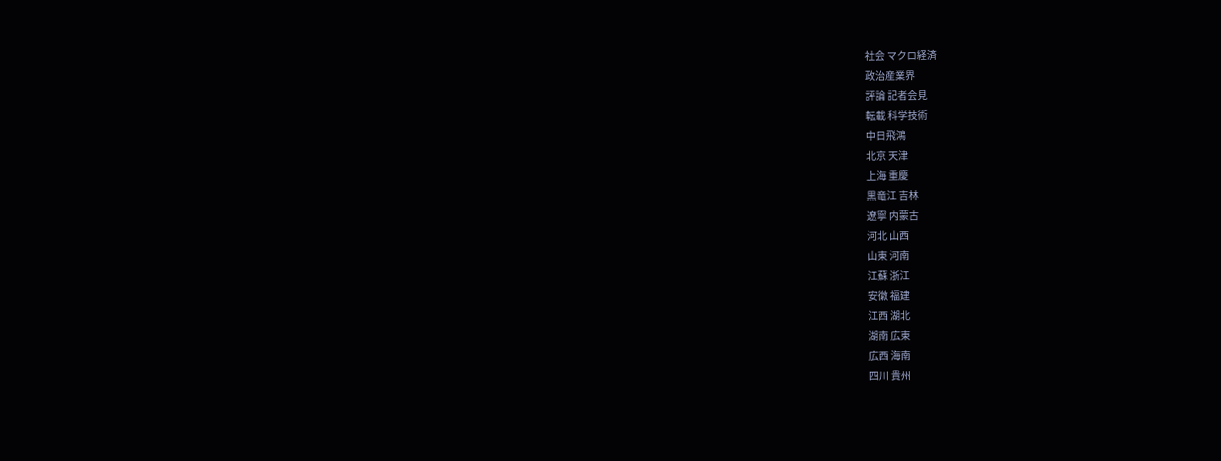社会 マクロ経済
政治産業界
評論 記者会見
転載 科学技術
中日飛鴻
北京 天津
上海 重慶
黒竜江 吉林
遼寧 内蒙古
河北 山西
山東 河南
江蘇 浙江
安徽 福建
江西 湖北
湖南 広東
広西 海南
四川 貴州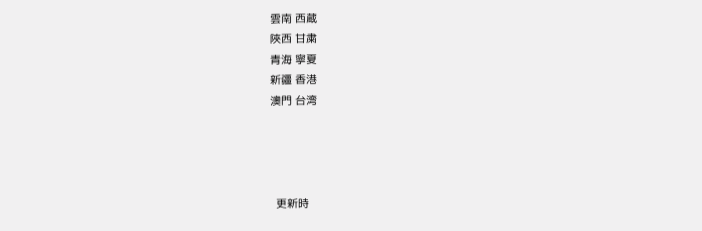雲南 西蔵
陜西 甘粛
青海 寧夏
新疆 香港
澳門 台湾




  更新時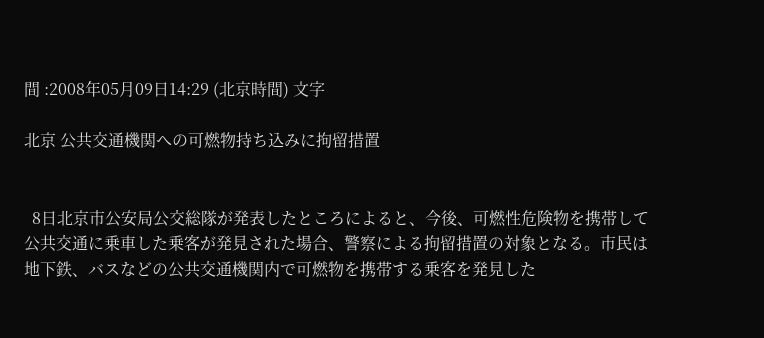間 :2008年05月09日14:29 (北京時間) 文字

北京 公共交通機関への可燃物持ち込みに拘留措置


  8日北京市公安局公交総隊が発表したところによると、今後、可燃性危険物を携帯して公共交通に乗車した乗客が発見された場合、警察による拘留措置の対象となる。市民は地下鉄、バスなどの公共交通機関内で可燃物を携帯する乗客を発見した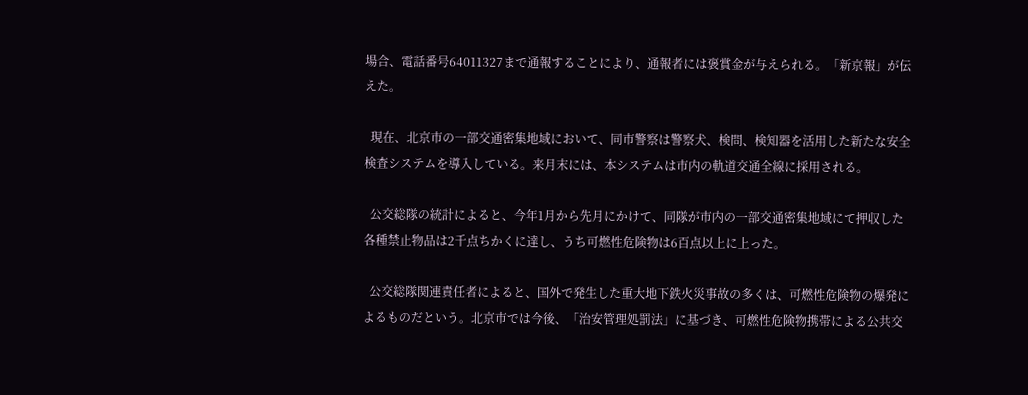場合、電話番号64011327まで通報することにより、通報者には褒賞金が与えられる。「新京報」が伝えた。

  現在、北京市の一部交通密集地域において、同市警察は警察犬、検問、検知器を活用した新たな安全検査システムを導入している。来月末には、本システムは市内の軌道交通全線に採用される。

  公交総隊の統計によると、今年1月から先月にかけて、同隊が市内の一部交通密集地域にて押収した各種禁止物品は2千点ちかくに達し、うち可燃性危険物は6百点以上に上った。

  公交総隊関連責任者によると、国外で発生した重大地下鉄火災事故の多くは、可燃性危険物の爆発によるものだという。北京市では今後、「治安管理処罰法」に基づき、可燃性危険物携帯による公共交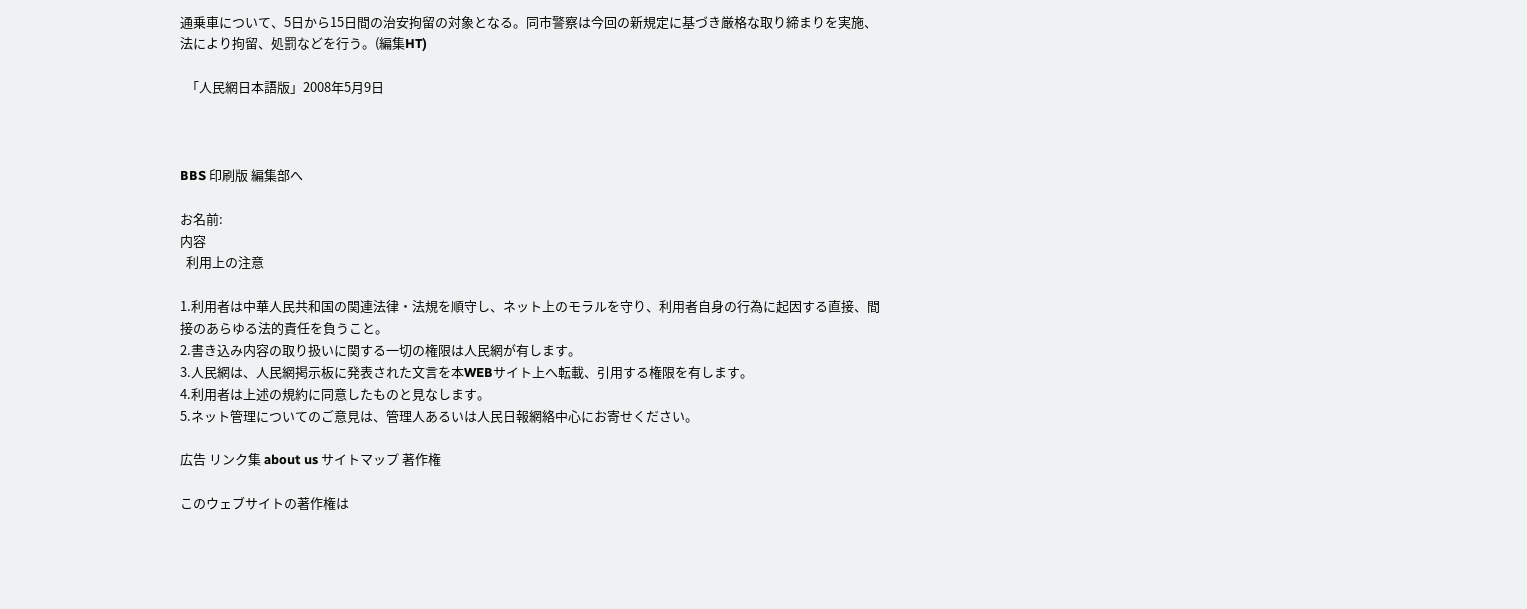通乗車について、5日から15日間の治安拘留の対象となる。同市警察は今回の新規定に基づき厳格な取り締まりを実施、法により拘留、処罰などを行う。(編集HT)

  「人民網日本語版」2008年5月9日



BBS 印刷版 編集部へ

お名前:
内容
  利用上の注意

1.利用者は中華人民共和国の関連法律・法規を順守し、ネット上のモラルを守り、利用者自身の行為に起因する直接、間接のあらゆる法的責任を負うこと。
2.書き込み内容の取り扱いに関する一切の権限は人民網が有します。
3.人民網は、人民網掲示板に発表された文言を本WEBサイト上へ転載、引用する権限を有します。
4.利用者は上述の規約に同意したものと見なします。
5.ネット管理についてのご意見は、管理人あるいは人民日報網絡中心にお寄せください。

広告 リンク集 about us サイトマップ 著作権

このウェブサイトの著作権は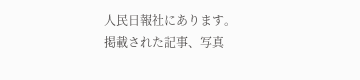人民日報社にあります。
掲載された記事、写真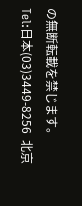の無断転載を禁じます。
Tel:日本(03)3449-8256  北京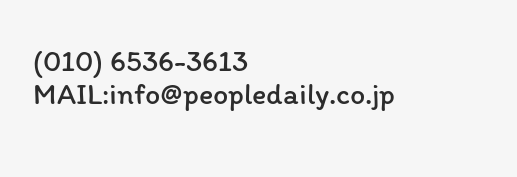(010) 6536-3613  MAIL:info@peopledaily.co.jp